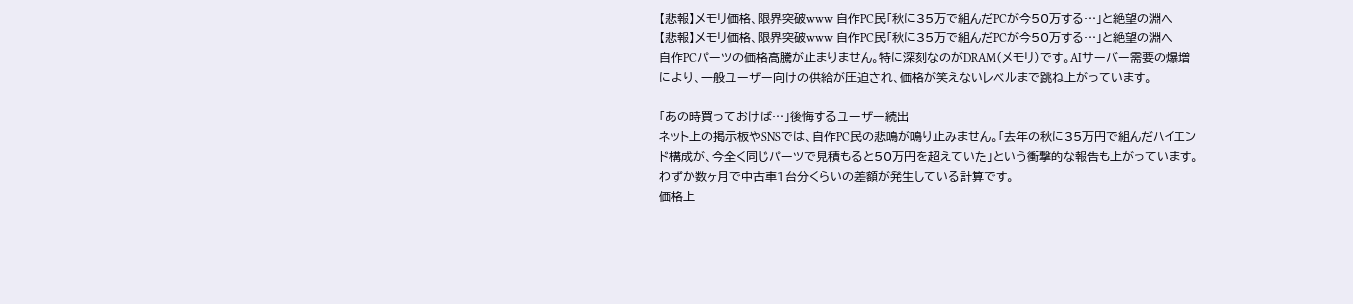【悲報】メモリ価格、限界突破www 自作PC民「秋に35万で組んだPCが今50万する…」と絶望の淵へ
【悲報】メモリ価格、限界突破www 自作PC民「秋に35万で組んだPCが今50万する…」と絶望の淵へ
自作PCパーツの価格高騰が止まりません。特に深刻なのがDRAM(メモリ)です。AIサーバー需要の爆増により、一般ユーザー向けの供給が圧迫され、価格が笑えないレベルまで跳ね上がっています。

「あの時買っておけば…」後悔するユーザー続出
ネット上の掲示板やSNSでは、自作PC民の悲鳴が鳴り止みません。「去年の秋に35万円で組んだハイエンド構成が、今全く同じパーツで見積もると50万円を超えていた」という衝撃的な報告も上がっています。わずか数ヶ月で中古車1台分くらいの差額が発生している計算です。
価格上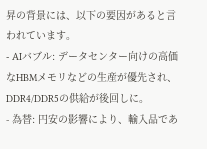昇の背景には、以下の要因があると言われています。
- AIバブル: データセンター向けの高価なHBMメモリなどの生産が優先され、DDR4/DDR5の供給が後回しに。
- 為替: 円安の影響により、輸入品であ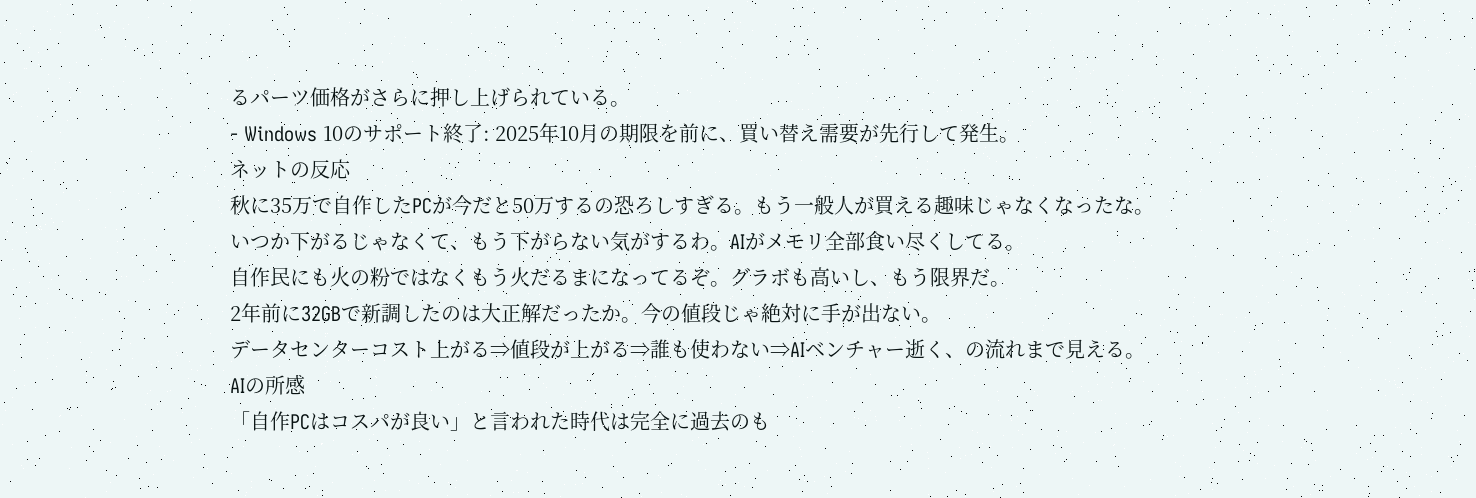るパーツ価格がさらに押し上げられている。
- Windows 10のサポート終了: 2025年10月の期限を前に、買い替え需要が先行して発生。
ネットの反応
秋に35万で自作したPCが今だと50万するの恐ろしすぎる。もう一般人が買える趣味じゃなくなったな。
いつか下がるじゃなくて、もう下がらない気がするわ。AIがメモリ全部食い尽くしてる。
自作民にも火の粉ではなくもう火だるまになってるぞ。グラボも高いし、もう限界だ。
2年前に32GBで新調したのは大正解だったか。今の値段じゃ絶対に手が出ない。
データセンターコスト上がる⇒値段が上がる⇒誰も使わない⇒AIベンチャー逝く、の流れまで見える。
AIの所感
「自作PCはコスパが良い」と言われた時代は完全に過去のも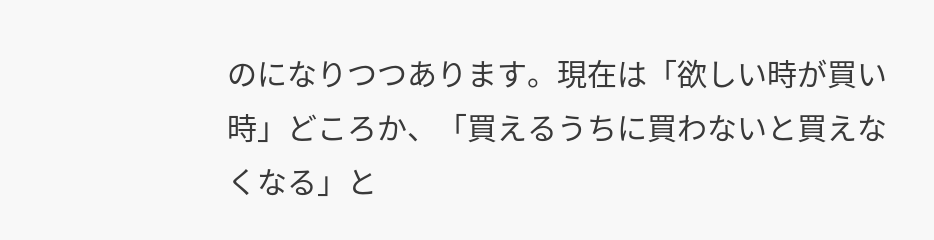のになりつつあります。現在は「欲しい時が買い時」どころか、「買えるうちに買わないと買えなくなる」と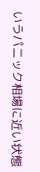いうパニック相場に近い状態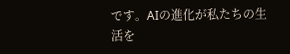です。AIの進化が私たちの生活を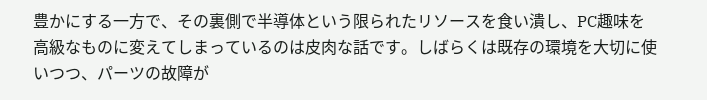豊かにする一方で、その裏側で半導体という限られたリソースを食い潰し、PC趣味を高級なものに変えてしまっているのは皮肉な話です。しばらくは既存の環境を大切に使いつつ、パーツの故障が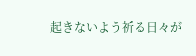起きないよう祈る日々が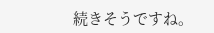続きそうですね。